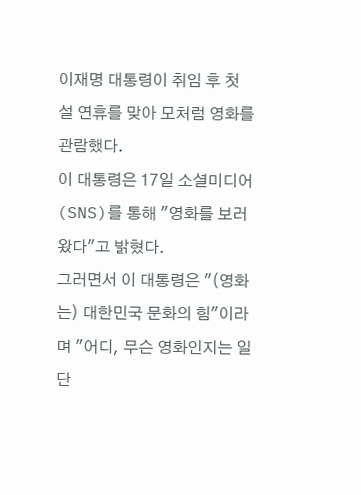이재명 대통령이 취임 후 첫 설 연휴를 맞아 모처럼 영화를 관람했다.
이 대통령은 17일 소셜미디어(SNS)를 통해 "영화를 보러 왔다"고 밝혔다.
그러면서 이 대통령은 "(영화는) 대한민국 문화의 힘"이라며 "어디, 무슨 영화인지는 일단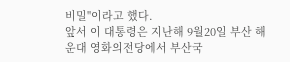비밀"이라고 했다.
앞서 이 대통령은 지난해 9월20일 부산 해운대 영화의전당에서 부산국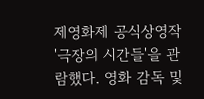제영화제 공식상영작 '극장의 시간들'을 관람했다. 영화 감독 및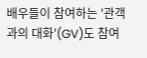배우들이 참여하는 '관객과의 대화'(GV)도 참여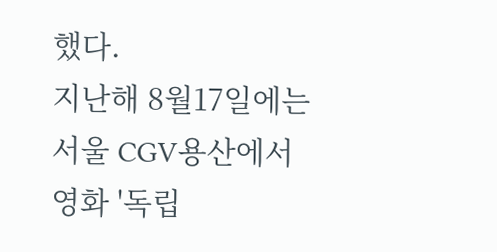했다.
지난해 8월17일에는 서울 CGV용산에서 영화 '독립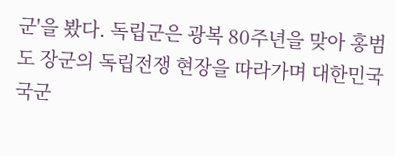군'을 봤다. 독립군은 광복 80주년을 맞아 홍범도 장군의 독립전쟁 현장을 따라가며 대한민국 국군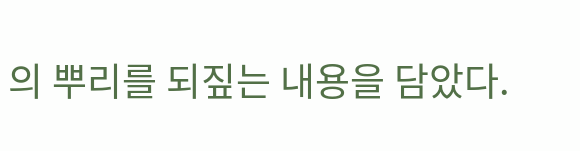의 뿌리를 되짚는 내용을 담았다.